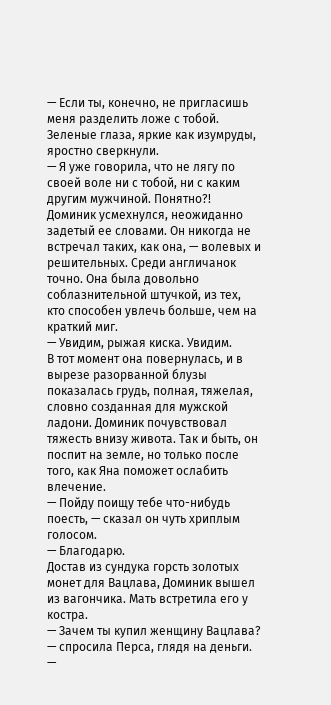— Если ты, конечно, не пригласишь меня разделить ложе с тобой.
Зеленые глаза, яркие как изумруды, яростно сверкнули.
— Я уже говорила, что не лягу по своей воле ни с тобой, ни с каким другим мужчиной. Понятно?!
Доминик усмехнулся, неожиданно задетый ее словами. Он никогда не встречал таких, как она, — волевых и решительных. Среди англичанок точно. Она была довольно соблазнительной штучкой, из тех, кто способен увлечь больше, чем на краткий миг.
— Увидим, рыжая киска. Увидим.
В тот момент она повернулась, и в вырезе разорванной блузы показалась грудь, полная, тяжелая, словно созданная для мужской ладони. Доминик почувствовал тяжесть внизу живота. Так и быть, он поспит на земле, но только после того, как Яна поможет ослабить влечение.
— Пойду поищу тебе что-нибудь поесть, — сказал он чуть хриплым голосом.
— Благодарю.
Достав из сундука горсть золотых монет для Вацлава, Доминик вышел из вагончика. Мать встретила его у костра.
— Зачем ты купил женщину Вацлава? — спросила Перса, глядя на деньги. —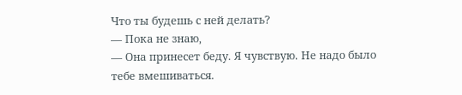Что ты будешь с ней делать?
— Пока не знаю,
— Она принесет беду. Я чувствую. Не надо было тебе вмешиваться.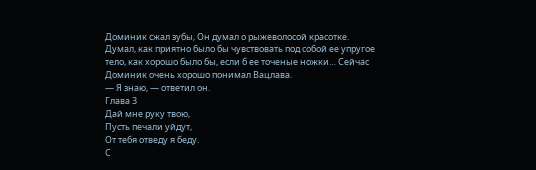Доминик сжал зубы, Он думал о рыжеволосой красотке. Думал, как приятно было бы чувствовать под собой ее упругое тело, как хорошо было бы, если б ее точеные ножки… Сейчас Доминик очень хорошо понимал Вацлава.
— Я знаю, — ответил он.
Глава 3
Дай мне руку твою,
Пусть печали уйдут,
От тебя отведу я беду.
С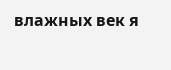влажных век я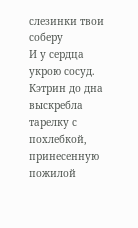слезинки твои соберу
И у сердца укрою сосуд.
Кэтрин до дна выскребла тарелку с похлебкой, принесенную пожилой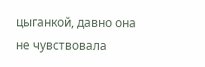цыганкой, давно она не чувствовала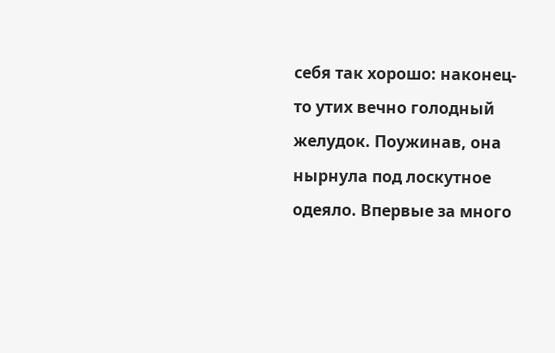себя так хорошо: наконец-то утих вечно голодный желудок. Поужинав, она нырнула под лоскутное одеяло. Впервые за много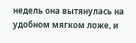недель она вытянулась на удобном мягком ложе, и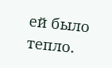ей было тепло.